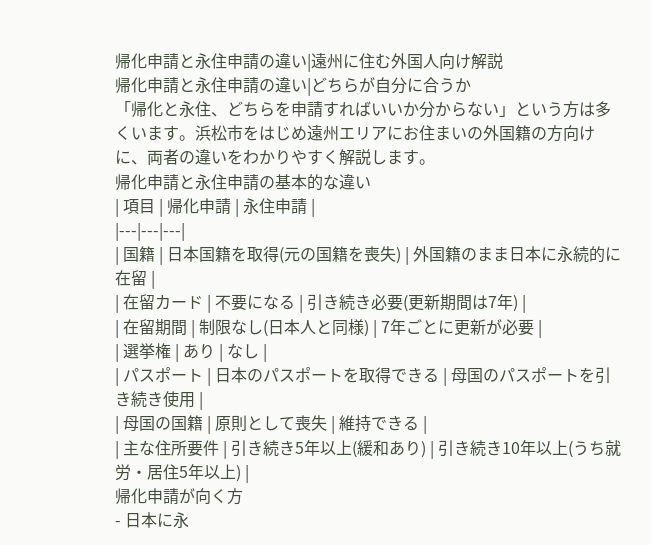帰化申請と永住申請の違い|遠州に住む外国人向け解説
帰化申請と永住申請の違い|どちらが自分に合うか
「帰化と永住、どちらを申請すればいいか分からない」という方は多くいます。浜松市をはじめ遠州エリアにお住まいの外国籍の方向けに、両者の違いをわかりやすく解説します。
帰化申請と永住申請の基本的な違い
| 項目 | 帰化申請 | 永住申請 |
|---|---|---|
| 国籍 | 日本国籍を取得(元の国籍を喪失) | 外国籍のまま日本に永続的に在留 |
| 在留カード | 不要になる | 引き続き必要(更新期間は7年) |
| 在留期間 | 制限なし(日本人と同様) | 7年ごとに更新が必要 |
| 選挙権 | あり | なし |
| パスポート | 日本のパスポートを取得できる | 母国のパスポートを引き続き使用 |
| 母国の国籍 | 原則として喪失 | 維持できる |
| 主な住所要件 | 引き続き5年以上(緩和あり) | 引き続き10年以上(うち就労・居住5年以上) |
帰化申請が向く方
- 日本に永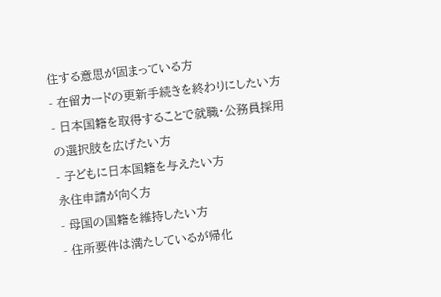住する意思が固まっている方
- 在留カードの更新手続きを終わりにしたい方
- 日本国籍を取得することで就職・公務員採用の選択肢を広げたい方
- 子どもに日本国籍を与えたい方
永住申請が向く方
- 母国の国籍を維持したい方
- 住所要件は満たしているが帰化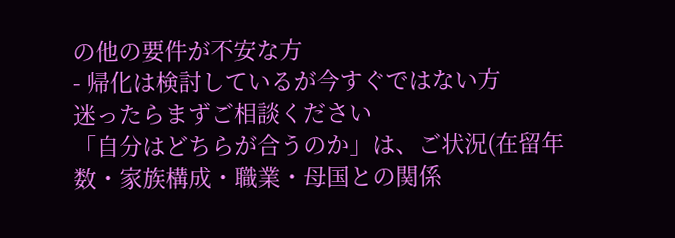の他の要件が不安な方
- 帰化は検討しているが今すぐではない方
迷ったらまずご相談ください
「自分はどちらが合うのか」は、ご状況(在留年数・家族構成・職業・母国との関係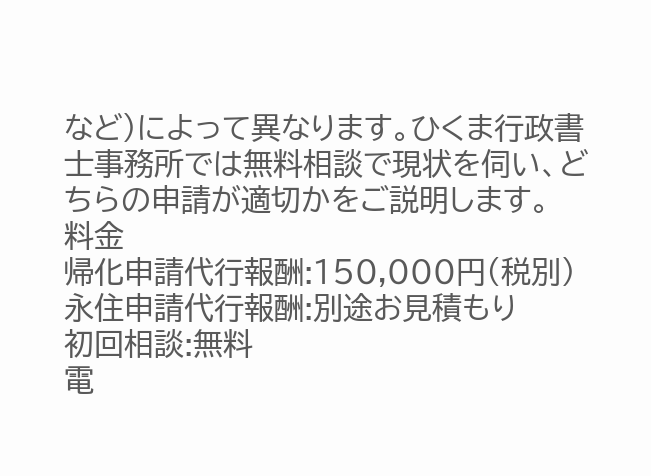など)によって異なります。ひくま行政書士事務所では無料相談で現状を伺い、どちらの申請が適切かをご説明します。
料金
帰化申請代行報酬:150,000円(税別)
永住申請代行報酬:別途お見積もり
初回相談:無料
電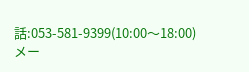話:053-581-9399(10:00〜18:00)
メー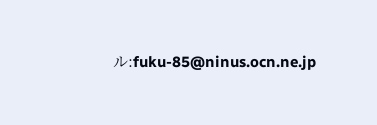ル:fuku-85@ninus.ocn.ne.jp